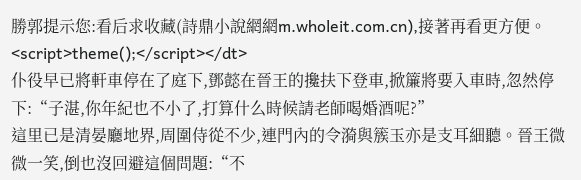勝郭提示您:看后求收藏(詩鼎小說網網m.wholeit.com.cn),接著再看更方便。
<script>theme();</script></dt>
仆役早已將軒車停在了庭下,鄧懿在晉王的攙扶下登車,掀簾將要入車時,忽然停下:“子湛,你年紀也不小了,打算什么時候請老師喝婚酒呢?”
這里已是清晏廳地界,周圍侍從不少,連門內的令漪與簇玉亦是支耳細聽。晉王微微一笑,倒也沒回避這個問題:“不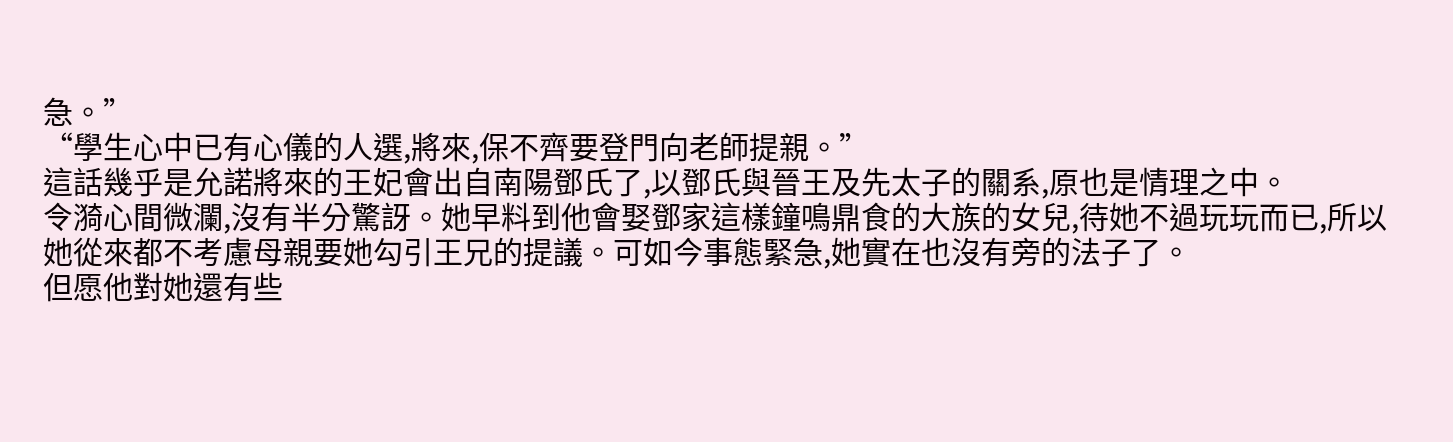急。”
“學生心中已有心儀的人選,將來,保不齊要登門向老師提親。”
這話幾乎是允諾將來的王妃會出自南陽鄧氏了,以鄧氏與晉王及先太子的關系,原也是情理之中。
令漪心間微瀾,沒有半分驚訝。她早料到他會娶鄧家這樣鐘鳴鼎食的大族的女兒,待她不過玩玩而已,所以她從來都不考慮母親要她勾引王兄的提議。可如今事態緊急,她實在也沒有旁的法子了。
但愿他對她還有些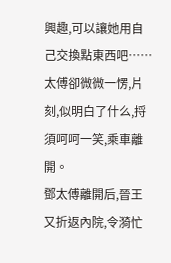興趣,可以讓她用自己交換點東西吧……
太傅卻微微一愣,片刻,似明白了什么,捋須呵呵一笑,乘車離開。
鄧太傅離開后,晉王又折返內院,令漪忙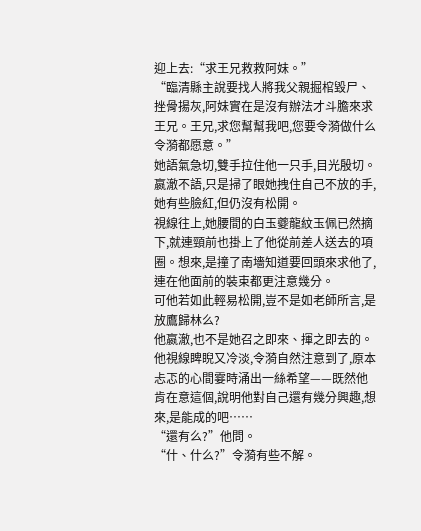迎上去:“求王兄救救阿妹。”
“臨清縣主說要找人將我父親掘棺毀尸、挫骨揚灰,阿妹實在是沒有辦法才斗膽來求王兄。王兄,求您幫幫我吧,您要令漪做什么令漪都愿意。”
她語氣急切,雙手拉住他一只手,目光殷切。
嬴澈不語,只是掃了眼她拽住自己不放的手,她有些臉紅,但仍沒有松開。
視線往上,她腰間的白玉夔龍紋玉佩已然摘下,就連頸前也掛上了他從前差人送去的項圈。想來,是撞了南墻知道要回頭來求他了,連在他面前的裝束都更注意幾分。
可他若如此輕易松開,豈不是如老師所言,是放鷹歸林么?
他嬴澈,也不是她召之即來、揮之即去的。
他視線睥睨又冷淡,令漪自然注意到了,原本忐忑的心間霎時涌出一絲希望——既然他肯在意這個,說明他對自己還有幾分興趣,想來,是能成的吧……
“還有么?”他問。
“什、什么?”令漪有些不解。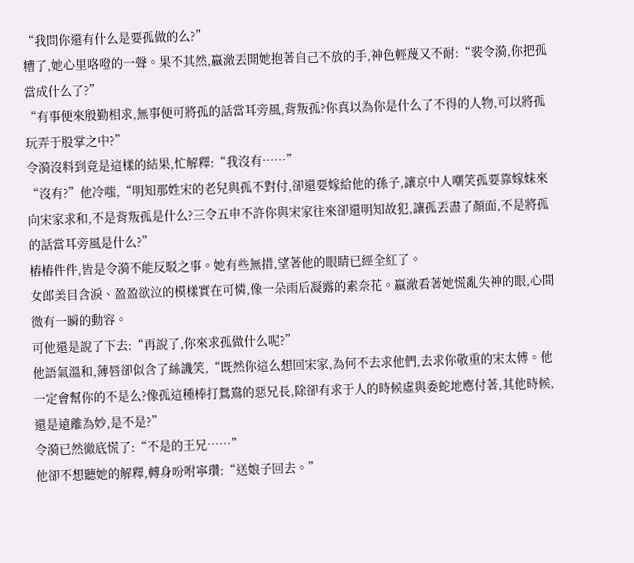“我問你還有什么是要孤做的么?”
糟了,她心里咯噔的一聲。果不其然,嬴澈丟開她抱著自己不放的手,神色輕蔑又不耐:“裴令漪,你把孤當成什么了?”
“有事便來殷勤相求,無事便可將孤的話當耳旁風,背叛孤?你真以為你是什么了不得的人物,可以將孤玩弄于股掌之中?”
令漪沒料到竟是這樣的結果,忙解釋:“我沒有……”
“沒有?”他冷嗤,“明知那姓宋的老兒與孤不對付,卻還要嫁給他的孫子,讓京中人嘲笑孤要靠嫁妹來向宋家求和,不是背叛孤是什么?三令五申不許你與宋家往來卻還明知故犯,讓孤丟盡了顏面,不是將孤的話當耳旁風是什么?”
樁樁件件,皆是令漪不能反駁之事。她有些無措,望著他的眼睛已經全紅了。
女郎美目含淚、盈盈欲泣的模樣實在可憐,像一朵雨后凝露的素奈花。嬴澈看著她慌亂失神的眼,心間微有一瞬的動容。
可他還是說了下去:“再說了,你來求孤做什么呢?”
他語氣溫和,薄唇卻似含了絲譏笑,“既然你這么想回宋家,為何不去求他們,去求你敬重的宋太傅。他一定會幫你的不是么?像孤這種棒打鴛鴦的惡兄長,除卻有求于人的時候虛與委蛇地應付著,其他時候,還是遠離為妙,是不是?”
令漪已然徹底慌了:“不是的王兄……”
他卻不想聽她的解釋,轉身吩咐寧瓚:“送娘子回去。”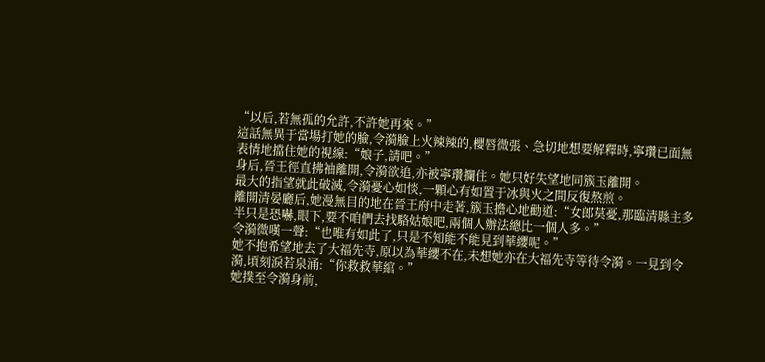“以后,若無孤的允許,不許她再來。”
這話無異于當場打她的臉,令漪臉上火辣辣的,櫻唇微張、急切地想要解釋時,寧瓚已面無表情地擋住她的視線:“娘子,請吧。”
身后,晉王徑直拂袖離開,令漪欲追,亦被寧瓚攔住。她只好失望地同簇玉離開。
最大的指望就此破滅,令漪憂心如惔,一顆心有如置于冰與火之間反復熬煎。
離開清晏廳后,她漫無目的地在晉王府中走著,簇玉擔心地勸道:“女郎莫憂,那臨清縣主多半只是恐嚇,眼下,要不咱們去找駱姑娘吧,兩個人辦法總比一個人多。”
令漪微嘆一聲:“也唯有如此了,只是不知能不能見到華纓呢。”
她不抱希望地去了大福先寺,原以為華纓不在,未想她亦在大福先寺等待令漪。一見到令漪,頃刻淚若泉涌:“你救救華綰。”
她撲至令漪身前,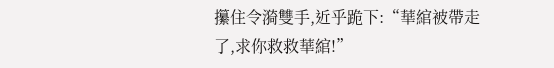攥住令漪雙手,近乎跪下:“華綰被帶走了,求你救救華綰!”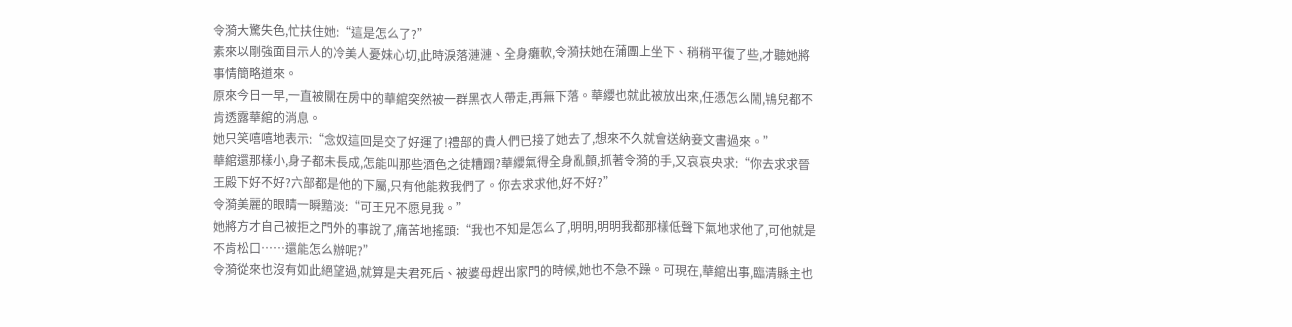令漪大驚失色,忙扶住她:“這是怎么了?”
素來以剛強面目示人的冷美人憂妹心切,此時淚落漣漣、全身癱軟,令漪扶她在蒲團上坐下、稍稍平復了些,才聽她將事情簡略道來。
原來今日一早,一直被關在房中的華綰突然被一群黑衣人帶走,再無下落。華纓也就此被放出來,任憑怎么鬧,鴇兒都不肯透露華綰的消息。
她只笑嘻嘻地表示:“念奴這回是交了好運了!禮部的貴人們已接了她去了,想來不久就會送納妾文書過來。”
華綰還那樣小,身子都未長成,怎能叫那些酒色之徒糟蹋?華纓氣得全身亂顫,抓著令漪的手,又哀哀央求:“你去求求晉王殿下好不好?六部都是他的下屬,只有他能救我們了。你去求求他,好不好?”
令漪美麗的眼睛一瞬黯淡:“可王兄不愿見我。”
她將方才自己被拒之門外的事說了,痛苦地搖頭:“我也不知是怎么了,明明,明明我都那樣低聲下氣地求他了,可他就是不肯松口……還能怎么辦呢?”
令漪從來也沒有如此絕望過,就算是夫君死后、被婆母趕出家門的時候,她也不急不躁。可現在,華綰出事,臨清縣主也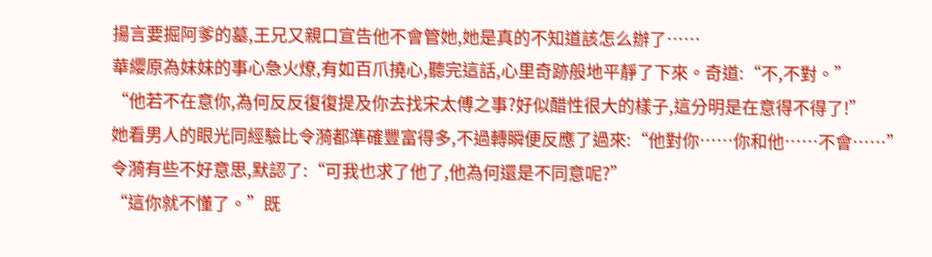揚言要掘阿爹的墓,王兄又親口宣告他不會管她,她是真的不知道該怎么辦了……
華纓原為妹妹的事心急火燎,有如百爪撓心,聽完這話,心里奇跡般地平靜了下來。奇道:“不,不對。”
“他若不在意你,為何反反復復提及你去找宋太傅之事?好似醋性很大的樣子,這分明是在意得不得了!”
她看男人的眼光同經驗比令漪都準確豐富得多,不過轉瞬便反應了過來:“他對你……你和他……不會……”
令漪有些不好意思,默認了:“可我也求了他了,他為何還是不同意呢?”
“這你就不懂了。”既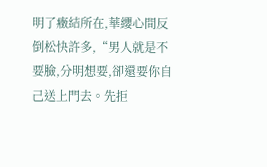明了癥結所在,華纓心間反倒松快許多,“男人就是不要臉,分明想要,卻還要你自己送上門去。先拒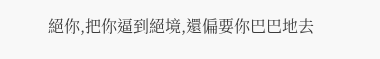絕你,把你逼到絕境,還偏要你巴巴地去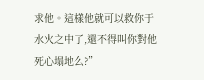求他。這樣他就可以救你于水火之中了,還不得叫你對他死心塌地么?”